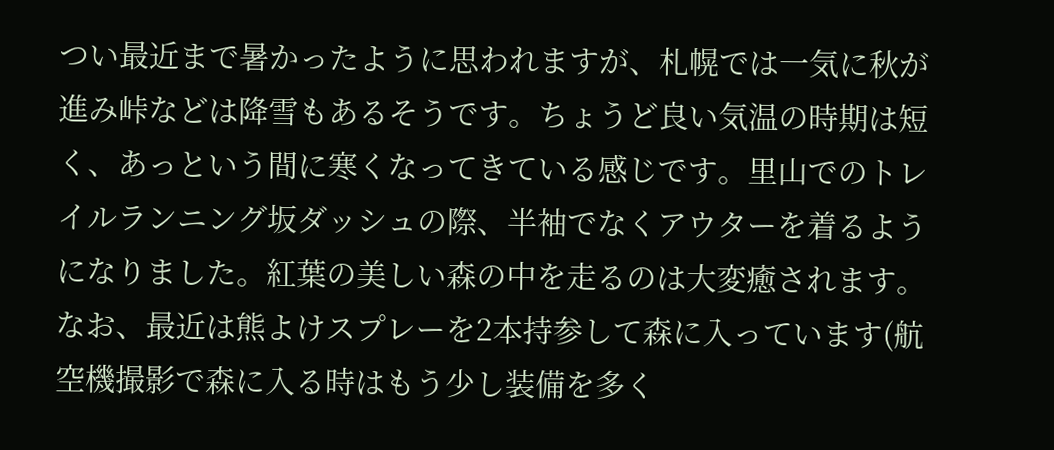つい最近まで暑かったように思われますが、札幌では一気に秋が進み峠などは降雪もあるそうです。ちょうど良い気温の時期は短く、あっという間に寒くなってきている感じです。里山でのトレイルランニング坂ダッシュの際、半袖でなくアウターを着るようになりました。紅葉の美しい森の中を走るのは大変癒されます。
なお、最近は熊よけスプレーを2本持参して森に入っています(航空機撮影で森に入る時はもう少し装備を多く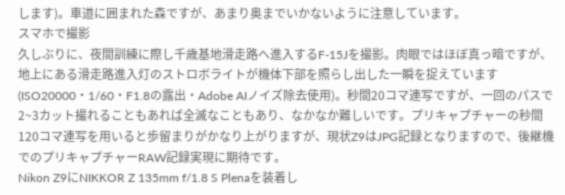します)。車道に囲まれた森ですが、あまり奥までいかないように注意しています。
スマホで撮影
久しぶりに、夜間訓練に際し千歳基地滑走路へ進入するF-15Jを撮影。肉眼ではほぼ真っ暗ですが、地上にある滑走路進入灯のストロボライトが機体下部を照らし出した一瞬を捉えています(ISO20000・1/60・F1.8の露出・Adobe AIノイズ除去使用)。秒間20コマ連写ですが、一回のパスで2~3カット撮れることもあれば全滅なこともあり、なかなか難しいです。プリキャプチャーの秒間120コマ連写を用いると歩留まりがかなり上がりますが、現状Z9はJPG記録となりますので、後継機でのプリキャプチャーRAW記録実現に期待です。
Nikon Z9にNIKKOR Z 135mm f/1.8 S Plenaを装着し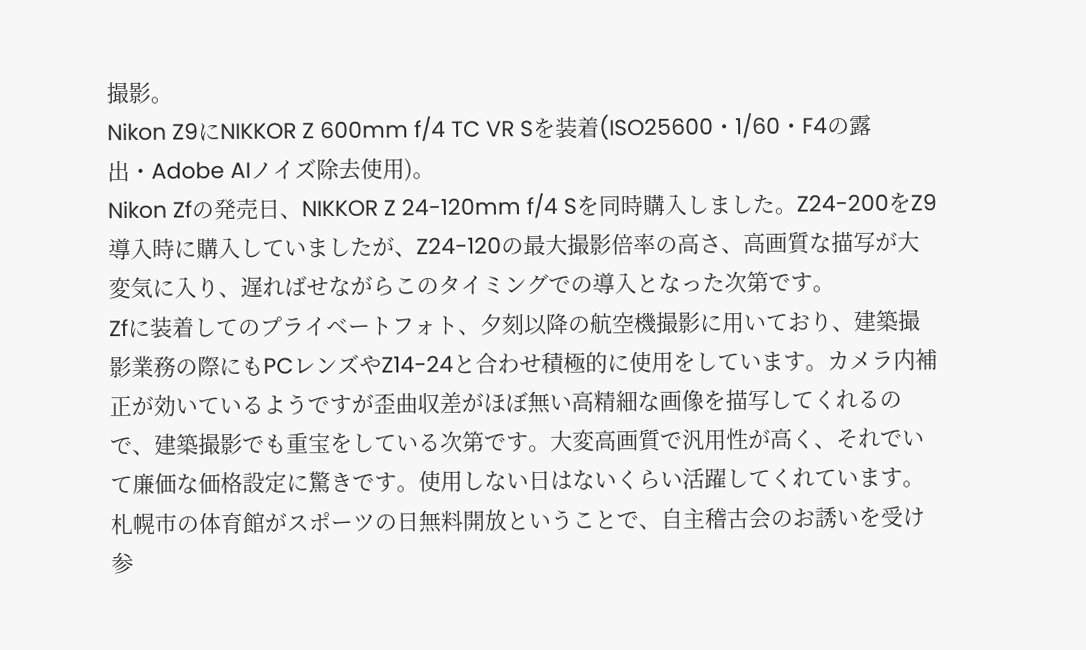撮影。
Nikon Z9にNIKKOR Z 600mm f/4 TC VR Sを装着(ISO25600・1/60・F4の露出・Adobe AIノイズ除去使用)。
Nikon Zfの発売日、NIKKOR Z 24-120mm f/4 Sを同時購入しました。Z24-200をZ9導入時に購入していましたが、Z24-120の最大撮影倍率の高さ、高画質な描写が大変気に入り、遅ればせながらこのタイミングでの導入となった次第です。
Zfに装着してのプライベートフォト、夕刻以降の航空機撮影に用いており、建築撮影業務の際にもPCレンズやZ14-24と合わせ積極的に使用をしています。カメラ内補正が効いているようですが歪曲収差がほぼ無い高精細な画像を描写してくれるので、建築撮影でも重宝をしている次第です。大変高画質で汎用性が高く、それでいて廉価な価格設定に驚きです。使用しない日はないくらい活躍してくれています。
札幌市の体育館がスポーツの日無料開放ということで、自主稽古会のお誘いを受け参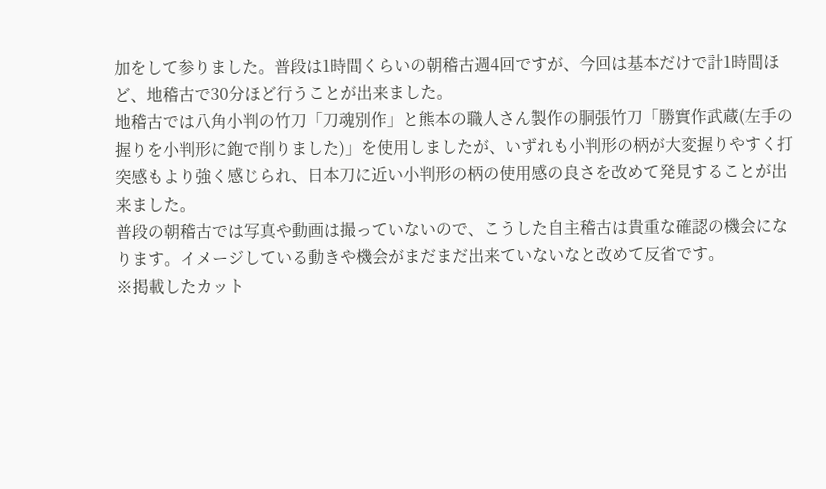加をして参りました。普段は1時間くらいの朝稽古週4回ですが、今回は基本だけで計1時間ほど、地稽古で30分ほど行うことが出来ました。
地稽古では八角小判の竹刀「刀魂別作」と熊本の職人さん製作の胴張竹刀「勝實作武蔵(左手の握りを小判形に鉋で削りました)」を使用しましたが、いずれも小判形の柄が大変握りやすく打突感もより強く感じられ、日本刀に近い小判形の柄の使用感の良さを改めて発見することが出来ました。
普段の朝稽古では写真や動画は撮っていないので、こうした自主稽古は貴重な確認の機会になります。イメージしている動きや機会がまだまだ出来ていないなと改めて反省です。
※掲載したカット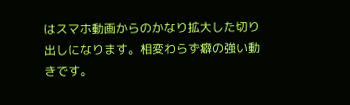はスマホ動画からのかなり拡大した切り出しになります。相変わらず癖の強い動きです。